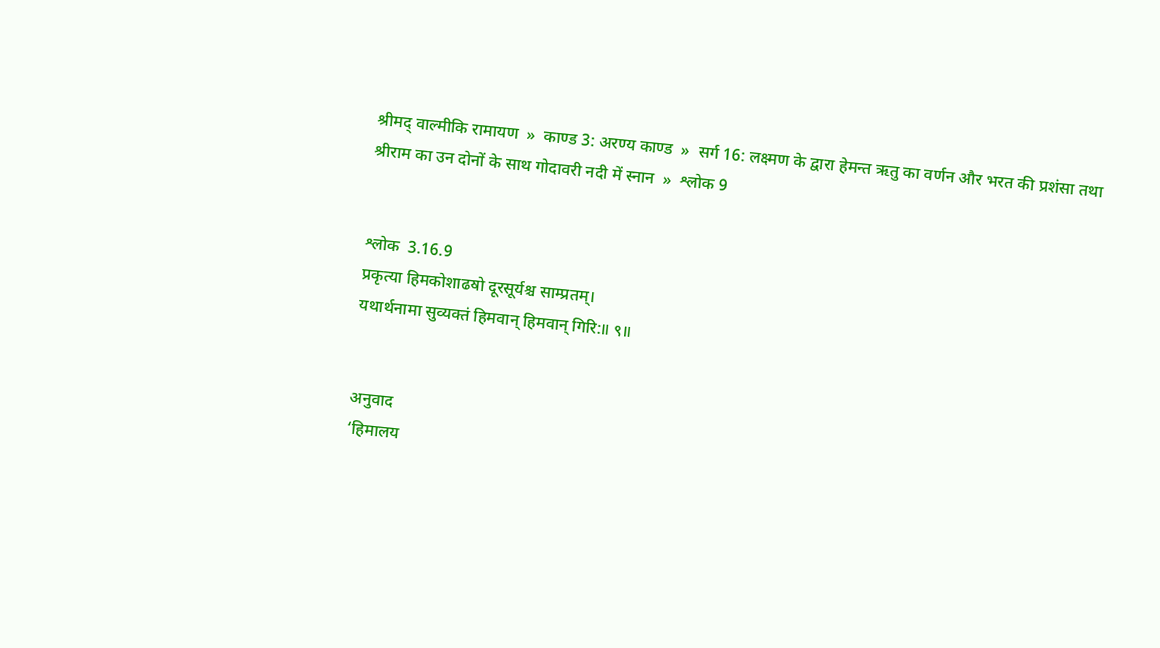श्रीमद् वाल्मीकि रामायण  »  काण्ड 3: अरण्य काण्ड  »  सर्ग 16: लक्ष्मण के द्वारा हेमन्त ऋतु का वर्णन और भरत की प्रशंसा तथा श्रीराम का उन दोनों के साथ गोदावरी नदी में स्नान  »  श्लोक 9


श्लोक  3.16.9
प्रकृत्या हिमकोशाढॺो दूरसूर्यश्च साम्प्रतम्।
यथार्थनामा सुव्यक्तं हिमवान् हिमवान् गिरि:॥ ९॥


अनुवाद
‘हिमालय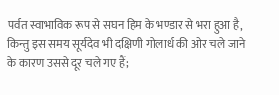पर्वत स्वाभाविक रूप से सघन हिम के भण्डार से भरा हुआ है, किन्तु इस समय सूर्यदेव भी दक्षिणी गोलार्ध की ओर चले जाने के कारण उससे दूर चले गए हैं;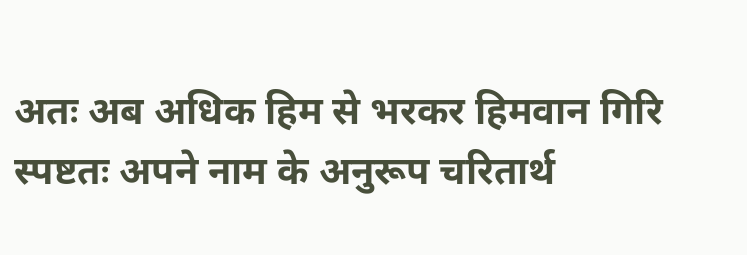अतः अब अधिक हिम से भरकर हिमवान गिरि स्पष्टतः अपने नाम के अनुरूप चरितार्थ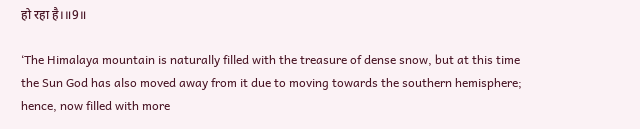हो रहा है।॥9॥

‘The Himalaya mountain is naturally filled with the treasure of dense snow, but at this time the Sun God has also moved away from it due to moving towards the southern hemisphere; hence, now filled with more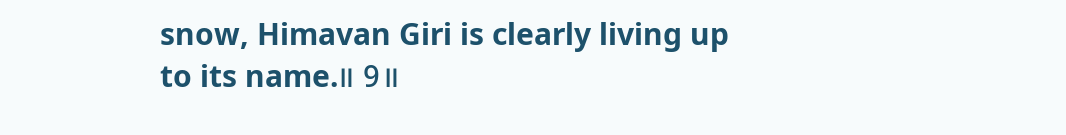snow, Himavan Giri is clearly living up to its name.॥ 9॥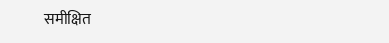समीक्षित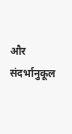और संदर्भानुकूल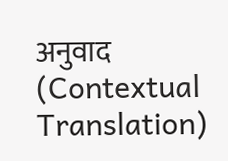अनुवाद (Contextual Translation)